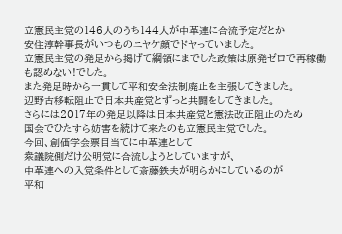立憲民主党の146人のうち144人が中革連に合流予定だとか
安住淳幹事長がいつものニヤケ顔でドヤっていました。
立憲民主党の発足から掲げて綱領にまでした政策は原発ゼロで再稼働も認めない!でした。
また発足時から一貫して平和安全法制廃止を主張してきました。
辺野古移転阻止で日本共産党とずっと共闘をしてきました。
さらには2017年の発足以降は日本共産党と憲法改正阻止のため
国会でひたすら妨害を続けて来たのも立憲民主党でした。
今回、創価学会票目当てに中革連として
衆議院側だけ公明党に合流しようとしていますが、
中革連への入党条件として斎藤鉄夫が明らかにしているのが
平和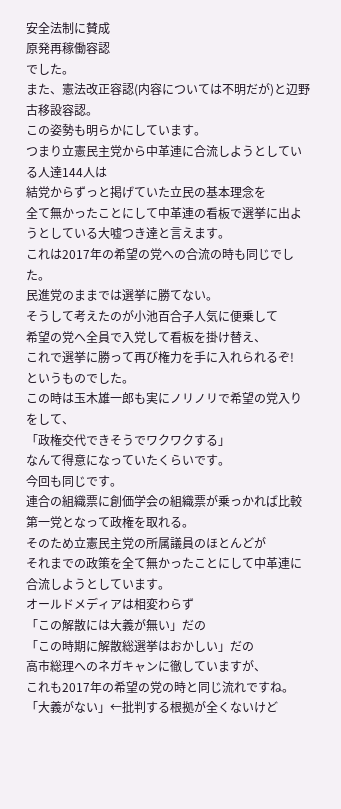安全法制に賛成
原発再稼働容認
でした。
また、憲法改正容認(内容については不明だが)と辺野古移設容認。
この姿勢も明らかにしています。
つまり立憲民主党から中革連に合流しようとしている人達144人は
結党からずっと掲げていた立民の基本理念を
全て無かったことにして中革連の看板で選挙に出ようとしている大嘘つき達と言えます。
これは2017年の希望の党への合流の時も同じでした。
民進党のままでは選挙に勝てない。
そうして考えたのが小池百合子人気に便乗して
希望の党へ全員で入党して看板を掛け替え、
これで選挙に勝って再び権力を手に入れられるぞ!
というものでした。
この時は玉木雄一郎も実にノリノリで希望の党入りをして、
「政権交代できそうでワクワクする」
なんて得意になっていたくらいです。
今回も同じです。
連合の組織票に創価学会の組織票が乗っかれば比較第一党となって政権を取れる。
そのため立憲民主党の所属議員のほとんどが
それまでの政策を全て無かったことにして中革連に合流しようとしています。
オールドメディアは相変わらず
「この解散には大義が無い」だの
「この時期に解散総選挙はおかしい」だの
高市総理へのネガキャンに徹していますが、
これも2017年の希望の党の時と同じ流れですね。
「大義がない」←批判する根拠が全くないけど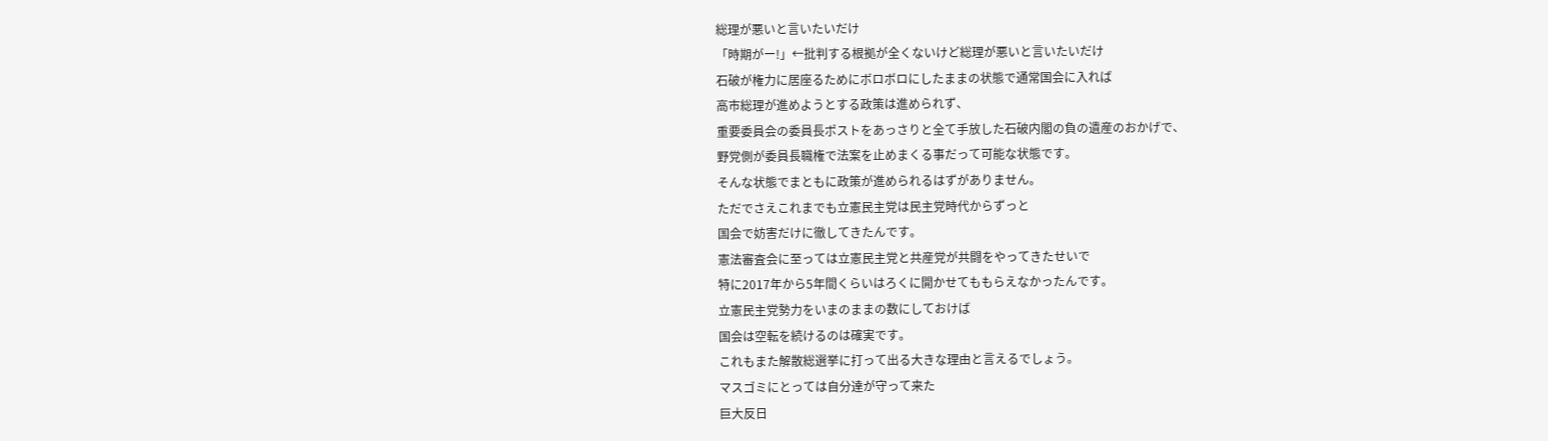総理が悪いと言いたいだけ
「時期がー!」←批判する根拠が全くないけど総理が悪いと言いたいだけ
石破が権力に居座るためにボロボロにしたままの状態で通常国会に入れば
高市総理が進めようとする政策は進められず、
重要委員会の委員長ポストをあっさりと全て手放した石破内閣の負の遺産のおかげで、
野党側が委員長職権で法案を止めまくる事だって可能な状態です。
そんな状態でまともに政策が進められるはずがありません。
ただでさえこれまでも立憲民主党は民主党時代からずっと
国会で妨害だけに徹してきたんです。
憲法審査会に至っては立憲民主党と共産党が共闘をやってきたせいで
特に2017年から5年間くらいはろくに開かせてももらえなかったんです。
立憲民主党勢力をいまのままの数にしておけば
国会は空転を続けるのは確実です。
これもまた解散総選挙に打って出る大きな理由と言えるでしょう。
マスゴミにとっては自分達が守って来た
巨大反日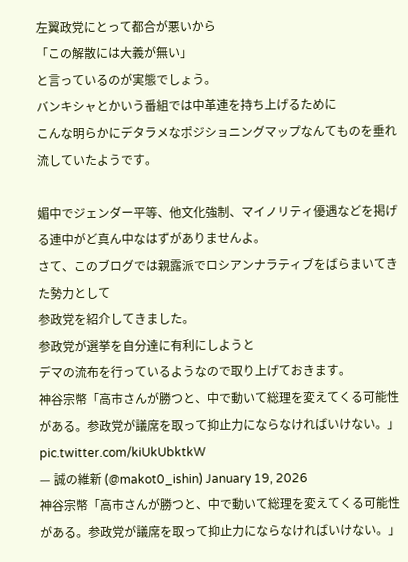左翼政党にとって都合が悪いから
「この解散には大義が無い」
と言っているのが実態でしょう。
バンキシャとかいう番組では中革連を持ち上げるために
こんな明らかにデタラメなポジショニングマップなんてものを垂れ流していたようです。

媚中でジェンダー平等、他文化強制、マイノリティ優遇などを掲げる連中がど真ん中なはずがありませんよ。
さて、このブログでは親露派でロシアンナラティブをばらまいてきた勢力として
参政党を紹介してきました。
参政党が選挙を自分達に有利にしようと
デマの流布を行っているようなので取り上げておきます。
神谷宗幣「高市さんが勝つと、中で動いて総理を変えてくる可能性がある。参政党が議席を取って抑止力にならなければいけない。」 pic.twitter.com/kiUkUbktkW
— 誠の維新 (@makot0_ishin) January 19, 2026
神谷宗幣「高市さんが勝つと、中で動いて総理を変えてくる可能性がある。参政党が議席を取って抑止力にならなければいけない。」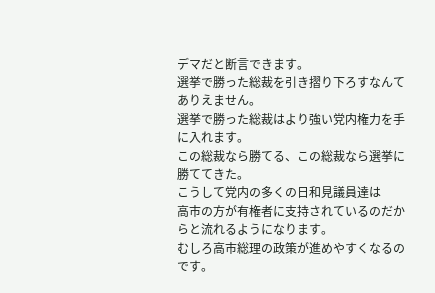デマだと断言できます。
選挙で勝った総裁を引き摺り下ろすなんてありえません。
選挙で勝った総裁はより強い党内権力を手に入れます。
この総裁なら勝てる、この総裁なら選挙に勝ててきた。
こうして党内の多くの日和見議員達は
高市の方が有権者に支持されているのだからと流れるようになります。
むしろ高市総理の政策が進めやすくなるのです。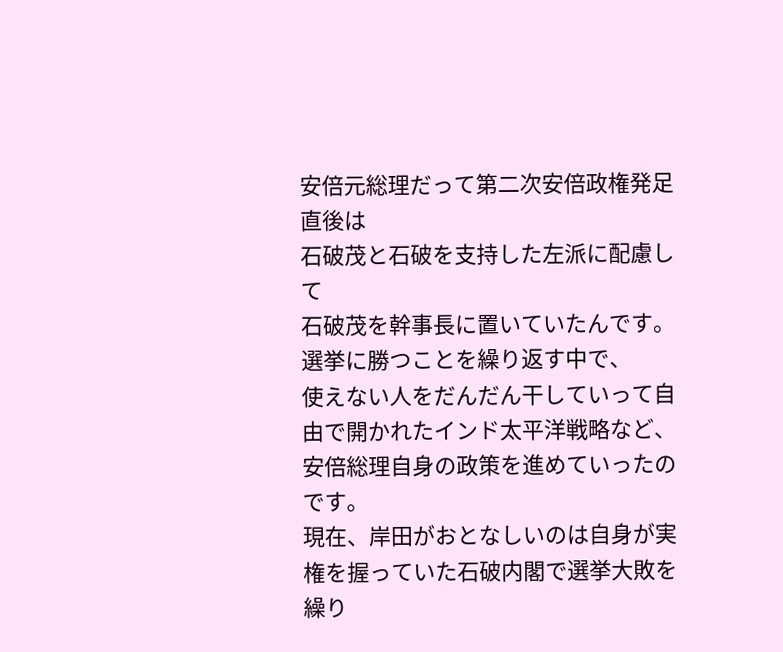安倍元総理だって第二次安倍政権発足直後は
石破茂と石破を支持した左派に配慮して
石破茂を幹事長に置いていたんです。
選挙に勝つことを繰り返す中で、
使えない人をだんだん干していって自由で開かれたインド太平洋戦略など、
安倍総理自身の政策を進めていったのです。
現在、岸田がおとなしいのは自身が実権を握っていた石破内閣で選挙大敗を繰り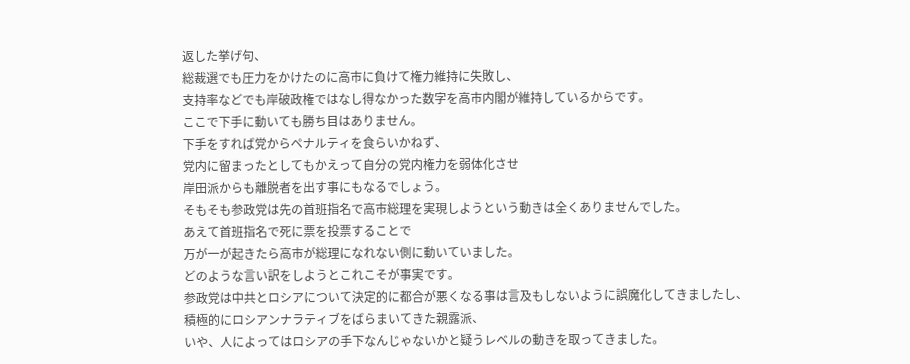返した挙げ句、
総裁選でも圧力をかけたのに高市に負けて権力維持に失敗し、
支持率などでも岸破政権ではなし得なかった数字を高市内閣が維持しているからです。
ここで下手に動いても勝ち目はありません。
下手をすれば党からペナルティを食らいかねず、
党内に留まったとしてもかえって自分の党内権力を弱体化させ
岸田派からも離脱者を出す事にもなるでしょう。
そもそも参政党は先の首班指名で高市総理を実現しようという動きは全くありませんでした。
あえて首班指名で死に票を投票することで
万が一が起きたら高市が総理になれない側に動いていました。
どのような言い訳をしようとこれこそが事実です。
参政党は中共とロシアについて決定的に都合が悪くなる事は言及もしないように誤魔化してきましたし、
積極的にロシアンナラティブをばらまいてきた親露派、
いや、人によってはロシアの手下なんじゃないかと疑うレベルの動きを取ってきました。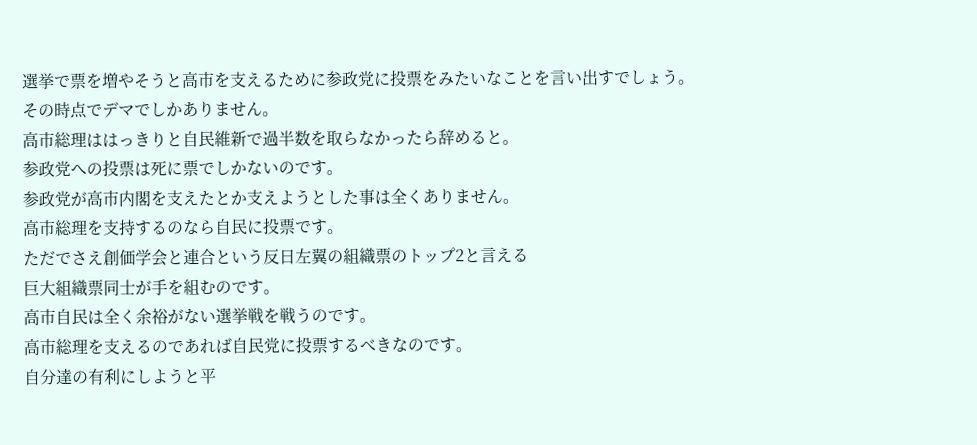選挙で票を増やそうと高市を支えるために参政党に投票をみたいなことを言い出すでしょう。
その時点でデマでしかありません。
高市総理ははっきりと自民維新で過半数を取らなかったら辞めると。
参政党への投票は死に票でしかないのです。
参政党が高市内閣を支えたとか支えようとした事は全くありません。
高市総理を支持するのなら自民に投票です。
ただでさえ創価学会と連合という反日左翼の組織票のトップ2と言える
巨大組織票同士が手を組むのです。
高市自民は全く余裕がない選挙戦を戦うのです。
高市総理を支えるのであれば自民党に投票するべきなのです。
自分達の有利にしようと平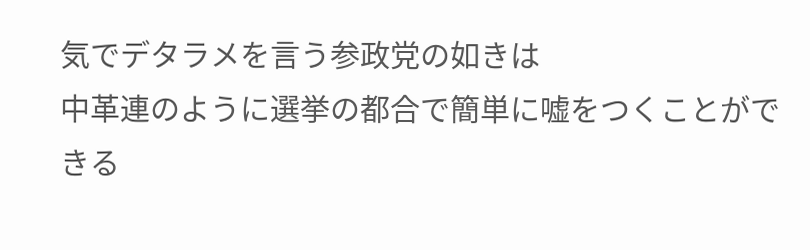気でデタラメを言う参政党の如きは
中革連のように選挙の都合で簡単に嘘をつくことができる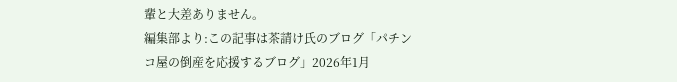輩と大差ありません。
編集部より:この記事は茶請け氏のブログ「パチンコ屋の倒産を応援するブログ」2026年1月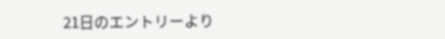21日のエントリーより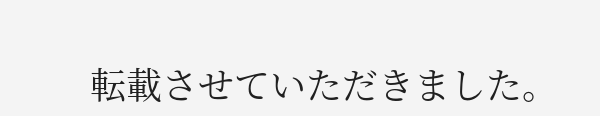転載させていただきました。